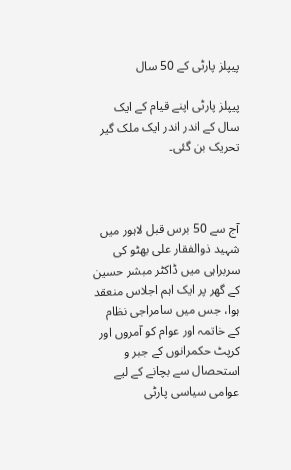پیپلز پارٹی کے 50 سال

پیپلز پارٹی اپنے قیام کے ایک سال کے اندر اندر ایک ملک گیر تحریک بن گئی۔



آج سے 50 برس قبل لاہور میں شہید ذوالفقار علی بھٹو کی سربراہی میں ڈاکٹر مبشر حسین کے گھر پر ایک اہم اجلاس منعقد ہوا، جس میں سامراجی نظام کے خاتمہ اور عوام کو آمروں اور کرپٹ حکمرانوں کے جبر و استحصال سے بچانے کے لیے عوامی سیاسی پارٹی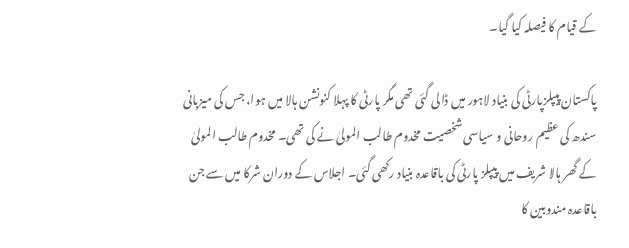کے قیام کا فیصلہ کیا گیا۔

پاکستان پیپلزپارٹی کی بنیاد لاہور میں ڈالی گئی تھی مگر پارٹی کا پہلا کنونشن ہالا میں ہوا، جس کی میزبانی سندھ کی عظیم روحانی و سیاسی شخصیت مخدوم طالب المولیٰ نے کی تھی۔ مخدوم طالب المولیٰ کے گھر ہالا شریف میں پیپلز پارٹی کی باقاعدہ بنیاد رکھی گئی۔ اجلاس کے دوران شرکا میں سے جن باقاعدہ مندوبین کا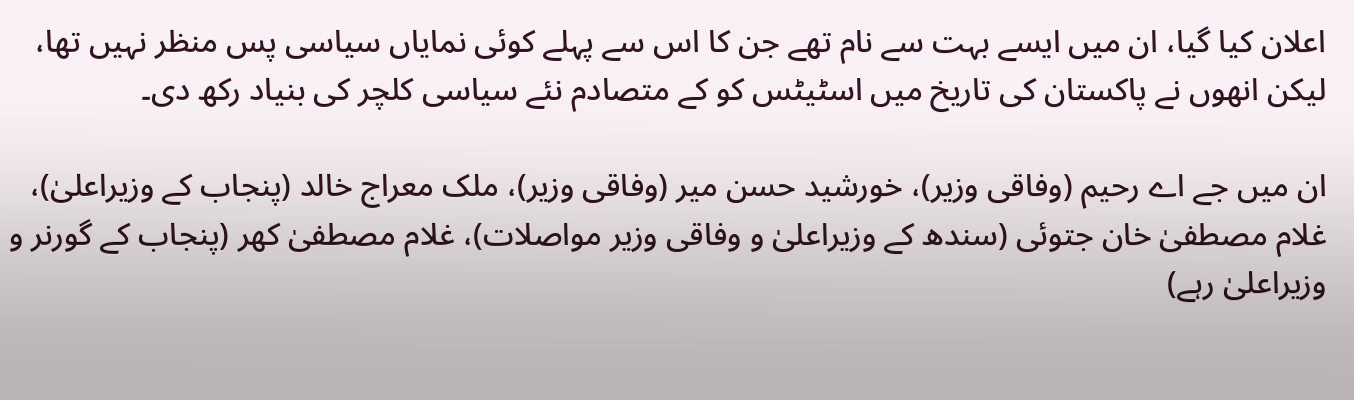اعلان کیا گیا، ان میں ایسے بہت سے نام تھے جن کا اس سے پہلے کوئی نمایاں سیاسی پس منظر نہیں تھا، لیکن انھوں نے پاکستان کی تاریخ میں اسٹیٹس کو کے متصادم نئے سیاسی کلچر کی بنیاد رکھ دی۔

ان میں جے اے رحیم (وفاقی وزیر)، خورشید حسن میر (وفاقی وزیر)، ملک معراج خالد (پنجاب کے وزیراعلیٰ)، غلام مصطفیٰ خان جتوئی (سندھ کے وزیراعلیٰ و وفاقی وزیر مواصلات)، غلام مصطفیٰ کھر (پنجاب کے گورنر و وزیراعلیٰ رہے)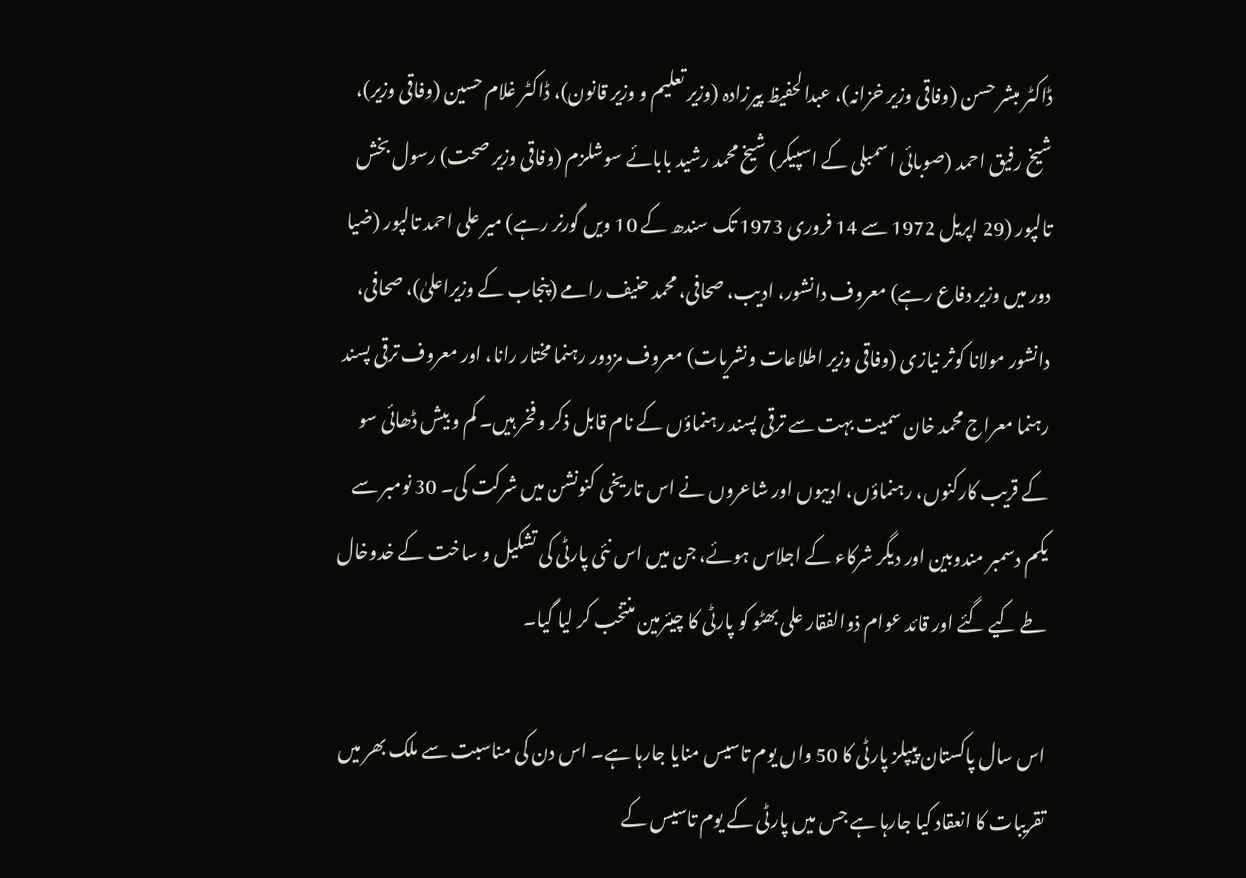ڈاکٹر مبشر حسن (وفاقی وزیر خزانہ)، عبدالحفیظ پیرزادہ (وزیر تعلیم و وزیر قانون)، ڈاکٹر غلام حسین (وفاقی وزیر)، شیخ رفیق احمد (صوبائی اسمبلی کے اسپیکر) شیخ محمد رشید بابائے سوشلزم (وفاقی وزیر صحت) رسول بخش تالپور (29 اپریل 1972 سے 14 فروری 1973 تک سندھ کے 10 ویں گورنر رہے) میر علی احمد تالپور (ضیا دور میں وزیر دفاع رہے) معروف دانشور، ادیب، صحافی، محمد حنیف رامے (پنجاب کے وزیراعلیٰ)، صحافی، دانشور مولانا کوثر نیازی (وفاقی وزیر اطلاعات ونشریات) معروف مزدور رہنما مختار رانا، اور معروف ترقی پسند رہنما معراج محمد خان سمیت بہت سے ترقی پسند رہنماؤں کے نام قابل ذکر و فخر ہیں۔ کم و بیش ڈھائی سو کے قریب کارکنوں، رہنماؤں، ادیبوں اور شاعروں نے اس تاریخی کنونشن میں شرکت کی۔ 30 نومبر سے یکم دسمبر مندوبین اور دیگر شرکاء کے اجلاس ہوئے، جن میں اس نئی پارٹی کی تشکیل و ساخت کے خدوخال طے کیے گئے اور قائد عوام ذوالفقار علی بھٹو کو پارٹی کا چیئرمین منتخب کر لیا گیا۔

اس سال پاکستان پیپلز پارٹی کا 50 واں یوم تاسیس منایا جارہا ہے۔ اس دن کی مناسبت سے ملک بھر میں تقریبات کا انعقاد کیا جارہا ہے جس میں پارٹی کے یوم تاسیس کے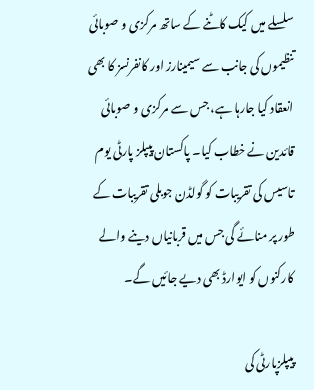سلسلے میں کیک کاٹنے کے ساتھ مرکزی و صوبائی تنظیموں کی جانب سے سیمینارز اور کانفرنسز کا بھی انعقاد کیا جارہا ہے، جس سے مرکزی و صوبائی قائدین نے خطاب کیا۔ پاکستان پیپلز پارٹی یوم تاسیس کی تقریبات کو گولڈن جوبلی تقریبات کے طور پر منائے گی جس میں قربانیاں دینے والے کارکنوں کو ایوارڈ بھی دیے جائیں گے۔

پیپلزپارٹی کی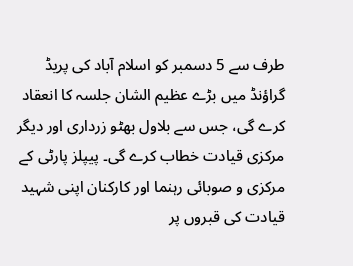طرف سے 5 دسمبر کو اسلام آباد کی پریڈ گراؤنڈ میں بڑے عظیم الشان جلسہ کا انعقاد کرے گی، جس سے بلاول بھٹو زرداری اور دیگر مرکزی قیادت خطاب کرے گی۔ پیپلز پارٹی کے مرکزی و صوبائی رہنما اور کارکنان اپنی شہید قیادت کی قبروں پر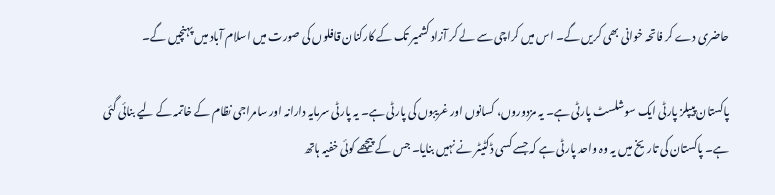حاضری دے کر فاتحہ خوانی بھی کریں گے۔ اس میں کراچی سے لے کر آزاد کشمیر تک کے کارکنان قافلوں کی صورت میں اسلام آباد میں پہنچیں گے۔

پاکستان پیپلز پارٹی ایک سوشلسٹ پارٹی ہے۔ یہ مزدوروں، کسانوں اور غریبوں کی پارٹی ہے۔ یہ پارٹی سرمایہ دارانہ اور سامراجی نظام کے خاتمہ کے لیے بنائی گئی ہے۔ پاکستان کی تاریخ میں یہ وہ واحد پارٹی ہے کہ جسے کسی ڈکٹیٹر نے نہیں بنایا۔ جس کے پیچھے کوئی خفیہ ہاتھ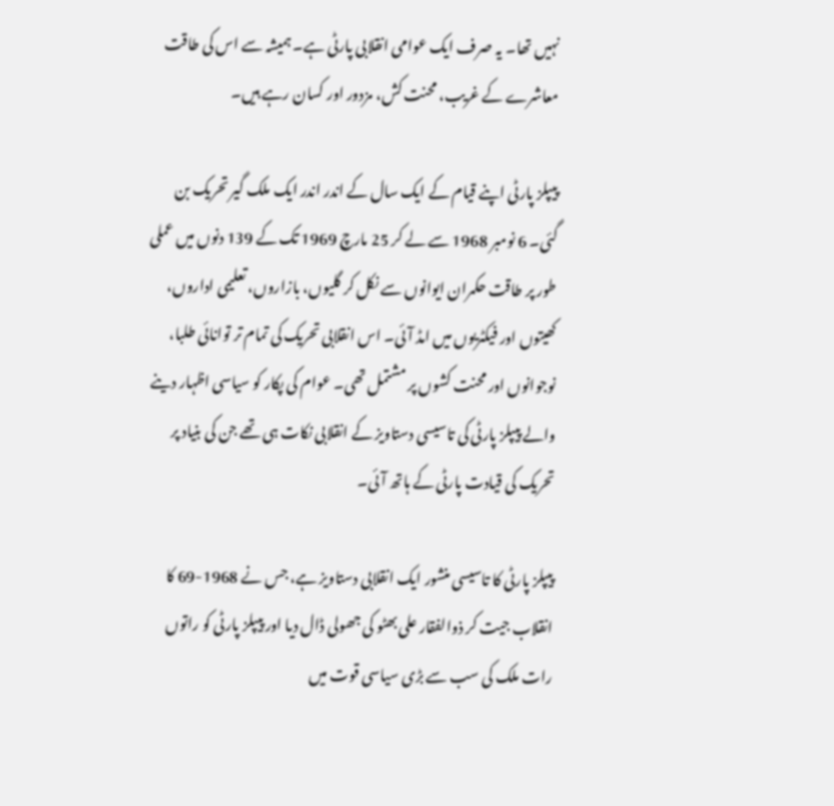نہیں تھا۔ یہ صرف ایک عوامی انقلابی پارٹی ہے۔ ہمیشہ سے اس کی طاقت معاشرے کے غریب، محنت کش، مزدور اور کسان رہے ہیں۔

پیپلز پارٹی اپنے قیام کے ایک سال کے اندر اندر ایک ملک گیر تحریک بن گئی۔ 6 نومبر 1968 سے لے کر 25 مارچ 1969 تک کے 139 دنوں میں عملی طور پر طاقت حکمران ایوانوں سے نکل کر گلیوں، بازاروں، تعلیمی اداروں، کھیتوں اور فیکٹریوں میں امڈ آئی۔ اس انقلابی تحریک کی تمام تر توانائی طلبا، نوجوانوں اور محنت کشوں پر مشتمل تھی۔ عوام کی پکار کو سیاسی اظہار دینے والے پیپلز پارٹی کی تاسیسی دستاویز کے انقلابی نکات ہی تھے جن کی بنیاد پر تحریک کی قیادت پارٹی کے ہاتھ آئی۔

پیپلز پارٹی کا تاسیسی منشور ایک انقلابی دستاویز ہے، جس نے 1968-69 کا انقلاب جیت کر ذوالفقار علی بھٹو کی جھولی ڈال دیا اور پیپلز پارٹی کو راتوں رات ملک کی سب سے بڑی سیاسی قوت میں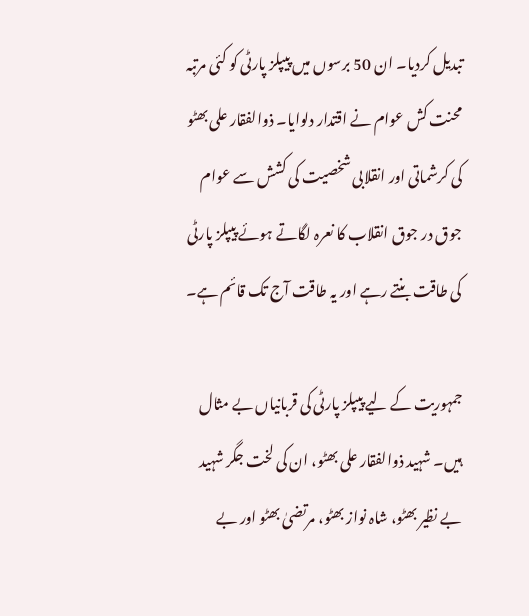تبدیل کردیا۔ ان 50 برسوں میں پیپلز پارٹی کو کئی مرتبہ محنت کش عوام نے اقتدار دلوایا۔ ذوالفقار علی بھٹو کی کرشماتی اور انقلابی شخصیت کی کشش سے عوام جوق در جوق انقلاب کا نعرہ لگاتے ہوئے پیپلز پارٹی کی طاقت بنتے رہے اور یہ طاقت آج تک قائم ہے۔

جمہوریت کے لیے پیپلز پارٹی کی قربانیاں بے مثال ہیں۔ شہید ذوالفقار علی بھٹو، ان کی لخت جگر شہید بے نظیر بھٹو، شاہ نواز بھٹو، مرتضیٰ بھٹو اور بے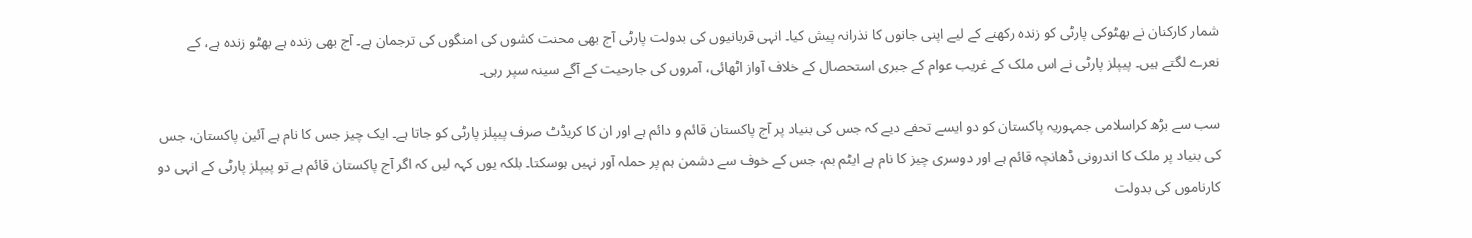شمار کارکنان نے بھٹوکی پارٹی کو زندہ رکھنے کے لیے اپنی جانوں کا نذرانہ پیش کیا۔ انہی قربانیوں کی بدولت پارٹی آج بھی محنت کشوں کی امنگوں کی ترجمان ہے۔ آج بھی زندہ ہے بھٹو زندہ ہے، کے نعرے لگتے ہیں۔ پیپلز پارٹی نے اس ملک کے غریب عوام کے جبری استحصال کے خلاف آواز اٹھائی، آمروں کی جارحیت کے آگے سینہ سپر رہی۔

سب سے بڑھ کراسلامی جمہوریہ پاکستان کو دو ایسے تحفے دیے کہ جس کی بنیاد پر آج پاکستان قائم و دائم ہے اور ان کا کریڈٹ صرف پیپلز پارٹی کو جاتا ہے۔ ایک چیز جس کا نام ہے آئین پاکستان، جس کی بنیاد پر ملک کا اندرونی ڈھانچہ قائم ہے اور دوسری چیز کا نام ہے ایٹم بم، جس کے خوف سے دشمن ہم پر حملہ آور نہیں ہوسکتا۔ بلکہ یوں کہہ لیں کہ اگر آج پاکستان قائم ہے تو پیپلز پارٹی کے انہی دو کارناموں کی بدولت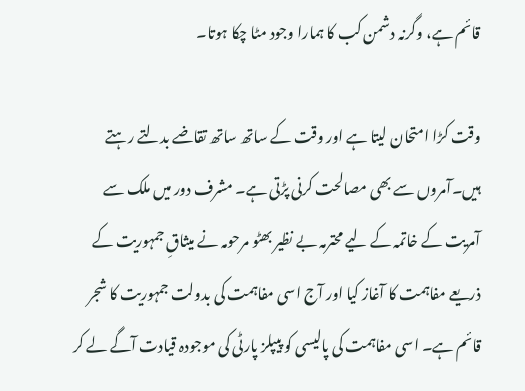قائم ہے، وگرنہ دشمن کب کا ہمارا وجود مٹا چکا ہوتا۔

وقت کڑا امتحان لیتا ہے اور وقت کے ساتھ ساتھ تقاضے بدلتے رہتے ہیں۔آمروں سے بھی مصالحت کرنی پڑتی ہے۔ مشرف دور میں ملک سے آمریت کے خاتمہ کے لیے محترمہ بے نظیر بھٹو مرحومہ نے میثاقِ جمہوریت کے ذریعے مفاہمت کا آغاز کیا اور آج اسی مفاہمت کی بدولت جمہوریت کا شجر قائم ہے۔ اسی مفاہمت کی پالیسی کو پیپلز پارٹی کی موجودہ قیادت آگے لے کر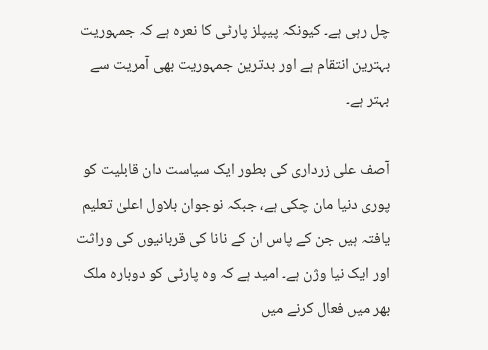چل رہی ہے۔ کیونکہ پیپلز پارٹی کا نعرہ ہے کہ جمہوریت بہترین انتقام ہے اور بدترین جمہوریت بھی آمریت سے بہتر ہے۔

آصف علی زرداری کی بطور ایک سیاست دان قابلیت کو پوری دنیا مان چکی ہے، جبکہ نوجوان بلاول اعلیٰ تعلیم یافتہ ہیں جن کے پاس ان کے نانا کی قربانیوں کی وراثت اور ایک نیا وژن ہے۔ امید ہے کہ وہ پارٹی کو دوبارہ ملک بھر میں فعال کرنے میں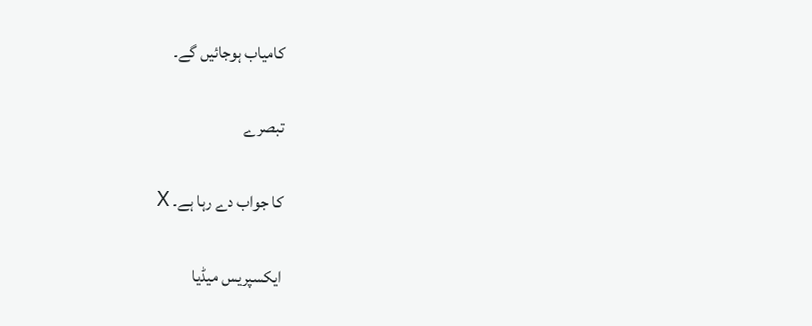کامیاب ہوجائیں گے۔

تبصرے

کا جواب دے رہا ہے۔ X

ایکسپریس میڈیا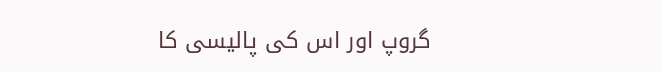گروپ اور اس کی پالیسی کا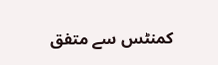کمنٹس سے متفق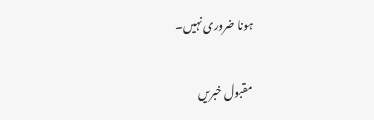ہونا ضروری نہیں۔

مقبول خبریں